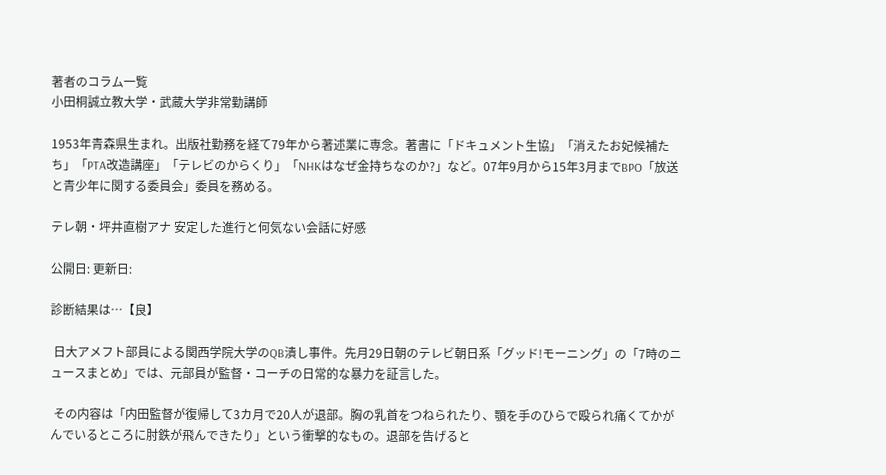著者のコラム一覧
小田桐誠立教大学・武蔵大学非常勤講師

1953年青森県生まれ。出版社勤務を経て79年から著述業に専念。著書に「ドキュメント生協」「消えたお妃候補たち」「PTA改造講座」「テレビのからくり」「NHKはなぜ金持ちなのか?」など。07年9月から15年3月までBPO「放送と青少年に関する委員会」委員を務める。

テレ朝・坪井直樹アナ 安定した進行と何気ない会話に好感

公開日: 更新日:

診断結果は…【良】

 日大アメフト部員による関西学院大学のQB潰し事件。先月29日朝のテレビ朝日系「グッド!モーニング」の「7時のニュースまとめ」では、元部員が監督・コーチの日常的な暴力を証言した。

 その内容は「内田監督が復帰して3カ月で20人が退部。胸の乳首をつねられたり、顎を手のひらで殴られ痛くてかがんでいるところに肘鉄が飛んできたり」という衝撃的なもの。退部を告げると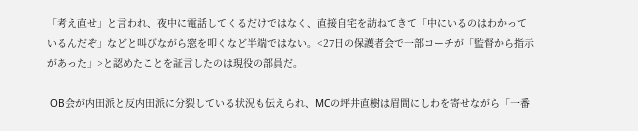「考え直せ」と言われ、夜中に電話してくるだけではなく、直接自宅を訪ねてきて「中にいるのはわかっているんだぞ」などと叫びながら窓を叩くなど半端ではない。<27日の保護者会で一部コーチが「監督から指示があった」>と認めたことを証言したのは現役の部員だ。

 OB会が内田派と反内田派に分裂している状況も伝えられ、MCの坪井直樹は眉間にしわを寄せながら「一番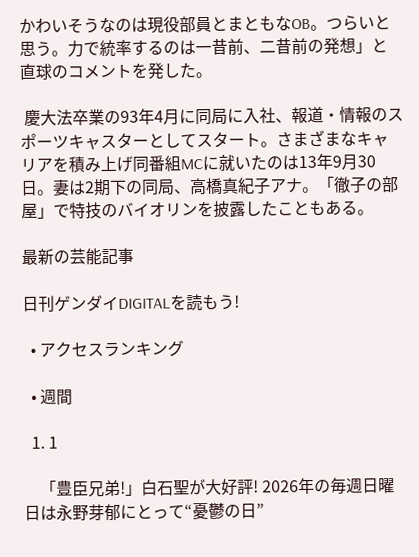かわいそうなのは現役部員とまともなOB。つらいと思う。力で統率するのは一昔前、二昔前の発想」と直球のコメントを発した。

 慶大法卒業の93年4月に同局に入社、報道・情報のスポーツキャスターとしてスタート。さまざまなキャリアを積み上げ同番組MCに就いたのは13年9月30日。妻は2期下の同局、高橋真紀子アナ。「徹子の部屋」で特技のバイオリンを披露したこともある。

最新の芸能記事

日刊ゲンダイDIGITALを読もう!

  • アクセスランキング

  • 週間

  1. 1

    「豊臣兄弟!」白石聖が大好評! 2026年の毎週日曜日は永野芽郁にとって“憂鬱の日”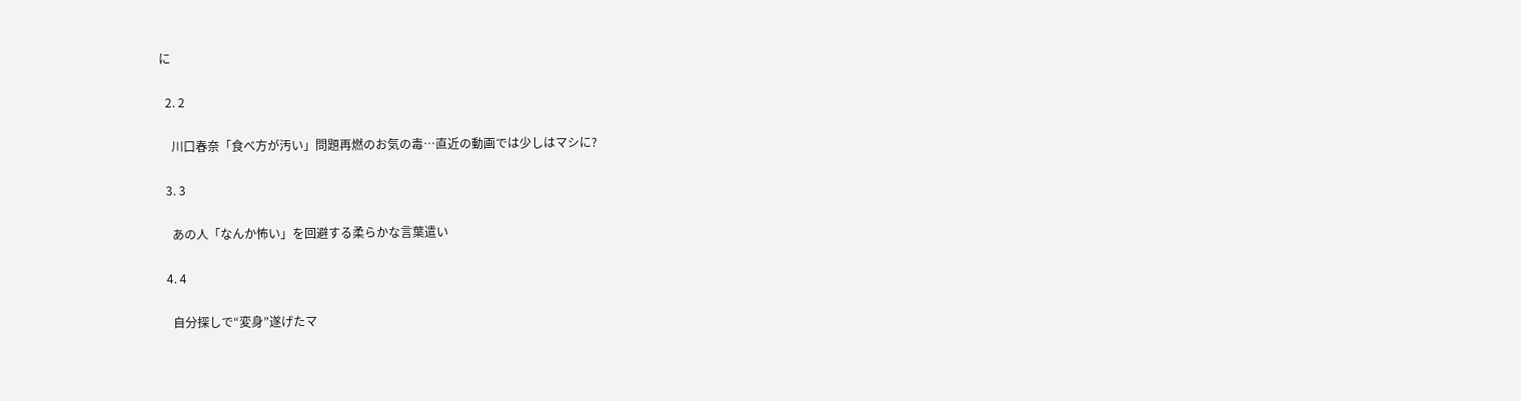に

  2. 2

    川口春奈「食べ方が汚い」問題再燃のお気の毒…直近の動画では少しはマシに?

  3. 3

    あの人「なんか怖い」を回避する柔らかな言葉遣い

  4. 4

    自分探しで“変身”遂げたマ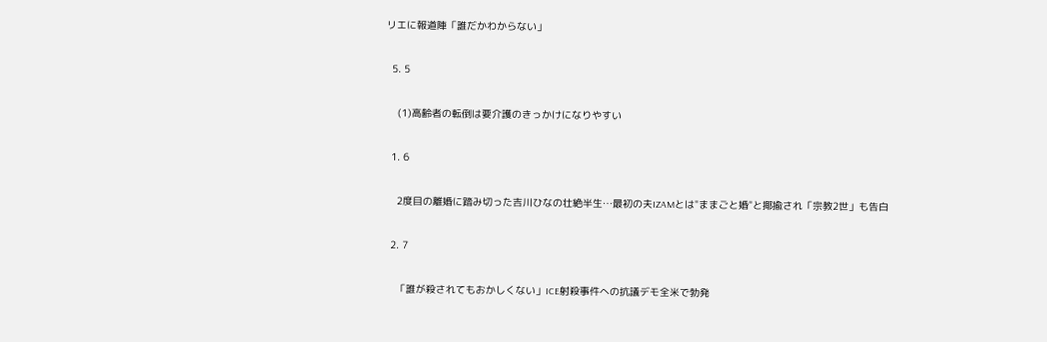リエに報道陣「誰だかわからない」

  5. 5

    (1)高齢者の転倒は要介護のきっかけになりやすい

  1. 6

    2度目の離婚に踏み切った吉川ひなの壮絶半生…最初の夫IZAMとは"ままごと婚"と揶揄され「宗教2世」も告白

  2. 7

    「誰が殺されてもおかしくない」ICE射殺事件への抗議デモ全米で勃発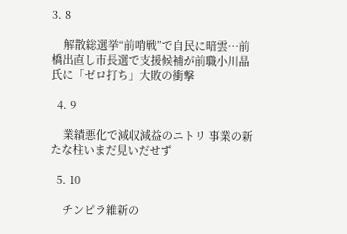3. 8

    解散総選挙“前哨戦”で自民に暗雲…前橋出直し市長選で支援候補が前職小川晶氏に「ゼロ打ち」大敗の衝撃

  4. 9

    業績悪化で減収減益のニトリ 事業の新たな柱いまだ見いだせず

  5. 10

    チンピラ維新の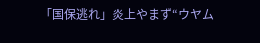「国保逃れ」炎上やまず“ウヤム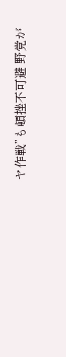ヤ作戦”も頓挫不可避 野党が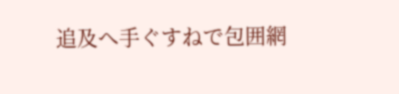追及へ手ぐすねで包囲網